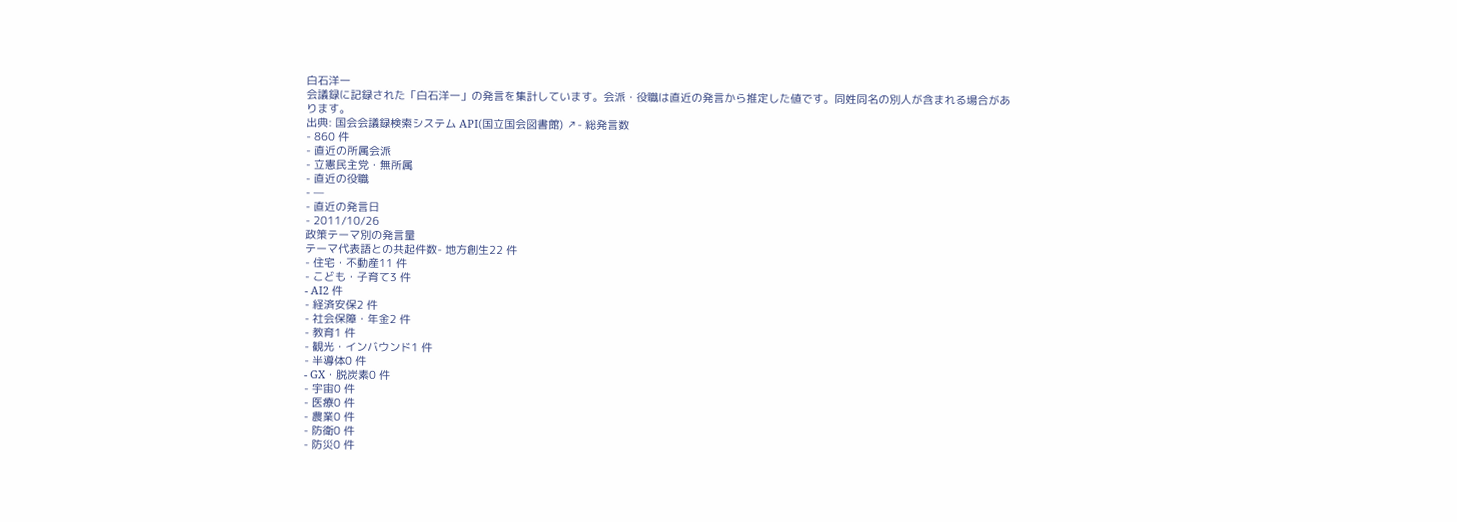白石洋一
会議録に記録された「白石洋一」の発言を集計しています。会派・役職は直近の発言から推定した値です。同姓同名の別人が含まれる場合があります。
出典: 国会会議録検索システム API(国立国会図書館) ↗- 総発言数
- 860 件
- 直近の所属会派
- 立憲民主党・無所属
- 直近の役職
- —
- 直近の発言日
- 2011/10/26
政策テーマ別の発言量
テーマ代表語との共起件数- 地方創生22 件
- 住宅・不動産11 件
- こども・子育て3 件
- AI2 件
- 経済安保2 件
- 社会保障・年金2 件
- 教育1 件
- 観光・インバウンド1 件
- 半導体0 件
- GX・脱炭素0 件
- 宇宙0 件
- 医療0 件
- 農業0 件
- 防衛0 件
- 防災0 件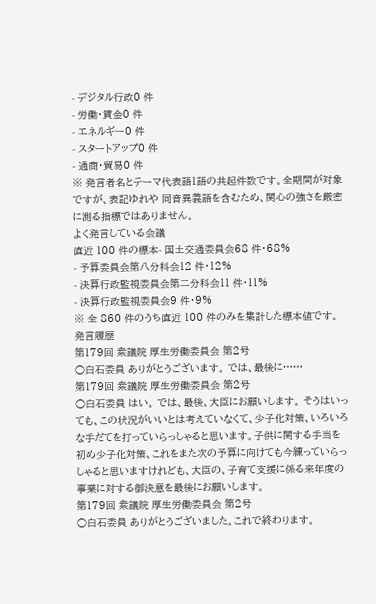- デジタル行政0 件
- 労働・賃金0 件
- エネルギー0 件
- スタートアップ0 件
- 通商・貿易0 件
※ 発言者名とテーマ代表語1語の共起件数です。全期間が対象ですが、表記ゆれや 同音異義語を含むため、関心の強さを厳密に測る指標ではありません。
よく発言している会議
直近 100 件の標本- 国土交通委員会68 件・68%
- 予算委員会第八分科会12 件・12%
- 決算行政監視委員会第二分科会11 件・11%
- 決算行政監視委員会9 件・9%
※ 全 860 件のうち直近 100 件のみを集計した標本値です。
発言履歴
第179回 衆議院 厚生労働委員会 第2号
○白石委員 ありがとうございます。 では、最後に……
第179回 衆議院 厚生労働委員会 第2号
○白石委員 はい。 では、最後、大臣にお願いします。 そうはいっても、この状況がいいとは考えていなくて、少子化対策、いろいろな手だてを打っていらっしゃると思います。子供に関する手当を初め少子化対策、これをまた次の予算に向けても今練っていらっしゃると思いますけれども、大臣の、子育て支援に係る来年度の事業に対する御決意を最後にお願いします。
第179回 衆議院 厚生労働委員会 第2号
○白石委員 ありがとうございました。これで終わります。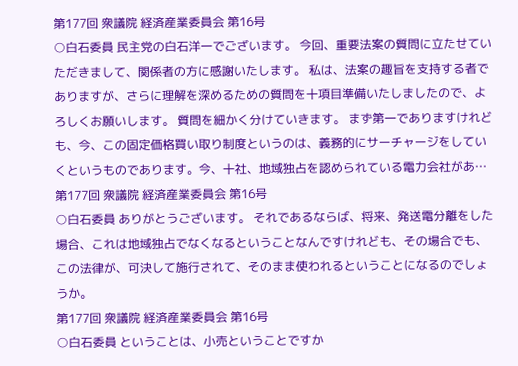第177回 衆議院 経済産業委員会 第16号
○白石委員 民主党の白石洋一でございます。 今回、重要法案の質問に立たせていただきまして、関係者の方に感謝いたします。 私は、法案の趣旨を支持する者でありますが、さらに理解を深めるための質問を十項目準備いたしましたので、よろしくお願いします。 質問を細かく分けていきます。 まず第一でありますけれども、今、この固定価格買い取り制度というのは、義務的にサーチャージをしていくというものであります。今、十社、地域独占を認められている電力会社があ…
第177回 衆議院 経済産業委員会 第16号
○白石委員 ありがとうございます。 それであるならば、将来、発送電分離をした場合、これは地域独占でなくなるということなんですけれども、その場合でも、この法律が、可決して施行されて、そのまま使われるということになるのでしょうか。
第177回 衆議院 経済産業委員会 第16号
○白石委員 ということは、小売ということですか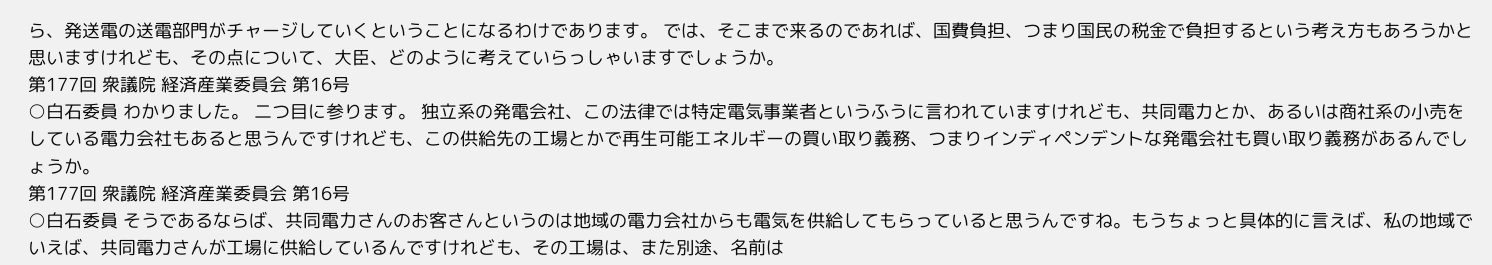ら、発送電の送電部門がチャージしていくということになるわけであります。 では、そこまで来るのであれば、国費負担、つまり国民の税金で負担するという考え方もあろうかと思いますけれども、その点について、大臣、どのように考えていらっしゃいますでしょうか。
第177回 衆議院 経済産業委員会 第16号
○白石委員 わかりました。 二つ目に参ります。 独立系の発電会社、この法律では特定電気事業者というふうに言われていますけれども、共同電力とか、あるいは商社系の小売をしている電力会社もあると思うんですけれども、この供給先の工場とかで再生可能エネルギーの買い取り義務、つまりインディペンデントな発電会社も買い取り義務があるんでしょうか。
第177回 衆議院 経済産業委員会 第16号
○白石委員 そうであるならば、共同電力さんのお客さんというのは地域の電力会社からも電気を供給してもらっていると思うんですね。もうちょっと具体的に言えば、私の地域でいえば、共同電力さんが工場に供給しているんですけれども、その工場は、また別途、名前は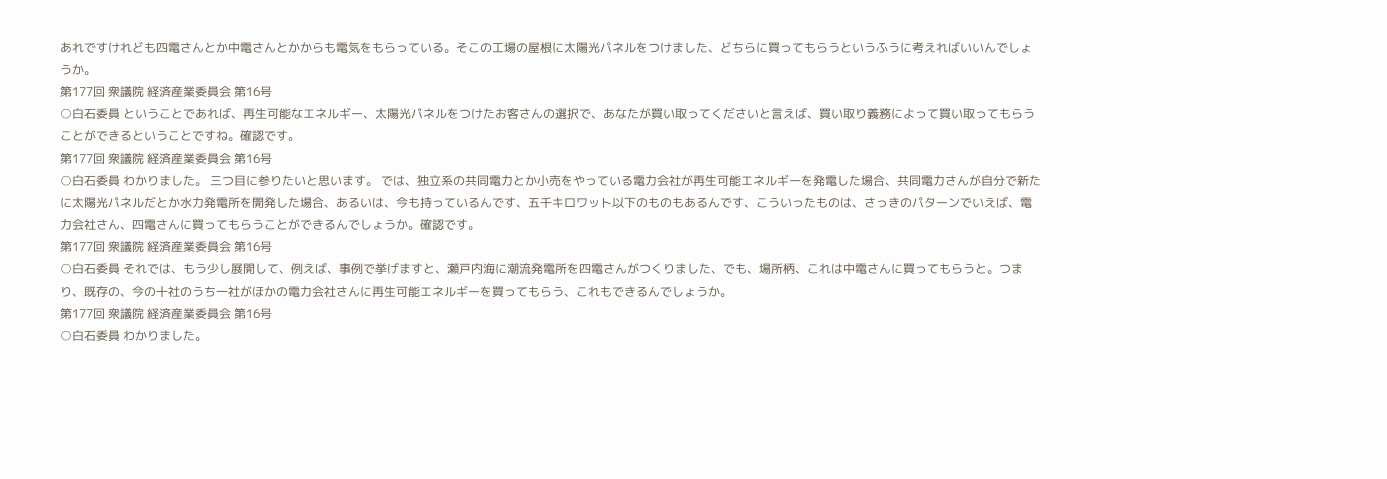あれですけれども四電さんとか中電さんとかからも電気をもらっている。そこの工場の屋根に太陽光パネルをつけました、どちらに買ってもらうというふうに考えればいいんでしょうか。
第177回 衆議院 経済産業委員会 第16号
○白石委員 ということであれば、再生可能なエネルギー、太陽光パネルをつけたお客さんの選択で、あなたが買い取ってくださいと言えば、買い取り義務によって買い取ってもらうことができるということですね。確認です。
第177回 衆議院 経済産業委員会 第16号
○白石委員 わかりました。 三つ目に参りたいと思います。 では、独立系の共同電力とか小売をやっている電力会社が再生可能エネルギーを発電した場合、共同電力さんが自分で新たに太陽光パネルだとか水力発電所を開発した場合、あるいは、今も持っているんです、五千キロワット以下のものもあるんです、こういったものは、さっきのパターンでいえば、電力会社さん、四電さんに買ってもらうことができるんでしょうか。確認です。
第177回 衆議院 経済産業委員会 第16号
○白石委員 それでは、もう少し展開して、例えば、事例で挙げますと、瀬戸内海に潮流発電所を四電さんがつくりました、でも、場所柄、これは中電さんに買ってもらうと。つまり、既存の、今の十社のうち一社がほかの電力会社さんに再生可能エネルギーを買ってもらう、これもできるんでしょうか。
第177回 衆議院 経済産業委員会 第16号
○白石委員 わかりました。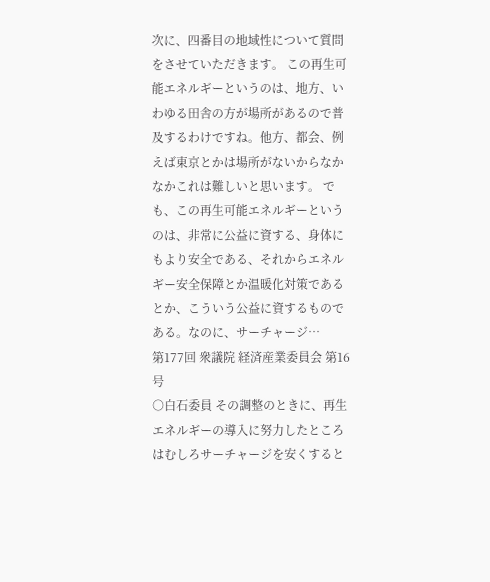次に、四番目の地域性について質問をさせていただきます。 この再生可能エネルギーというのは、地方、いわゆる田舎の方が場所があるので普及するわけですね。他方、都会、例えば東京とかは場所がないからなかなかこれは難しいと思います。 でも、この再生可能エネルギーというのは、非常に公益に資する、身体にもより安全である、それからエネルギー安全保障とか温暖化対策であるとか、こういう公益に資するものである。なのに、サーチャージ…
第177回 衆議院 経済産業委員会 第16号
○白石委員 その調整のときに、再生エネルギーの導入に努力したところはむしろサーチャージを安くすると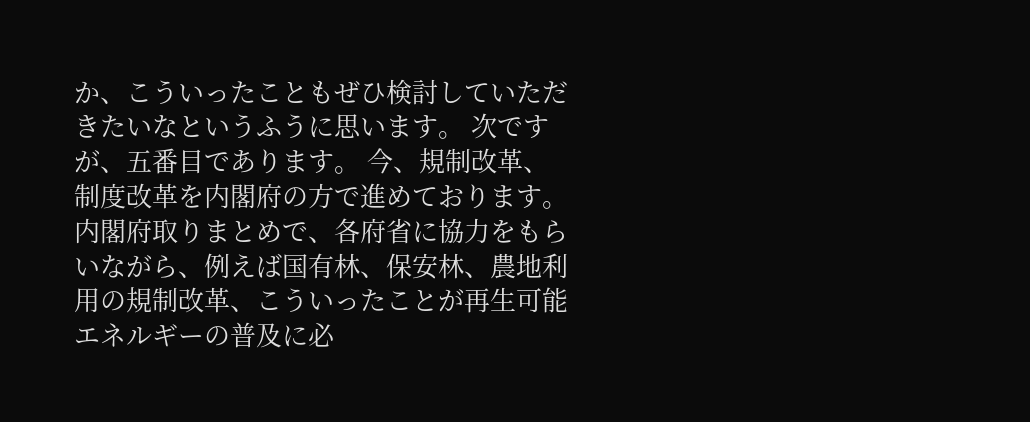か、こういったこともぜひ検討していただきたいなというふうに思います。 次ですが、五番目であります。 今、規制改革、制度改革を内閣府の方で進めております。内閣府取りまとめで、各府省に協力をもらいながら、例えば国有林、保安林、農地利用の規制改革、こういったことが再生可能エネルギーの普及に必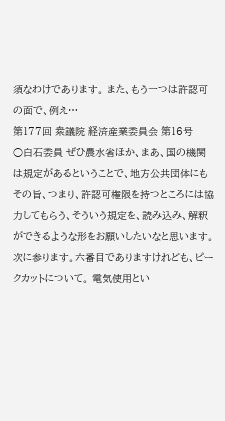須なわけであります。 また、もう一つは許認可の面で、例え…
第177回 衆議院 経済産業委員会 第16号
○白石委員 ぜひ農水省ほか、まあ、国の機関は規定があるということで、地方公共団体にもその旨、つまり、許認可権限を持つところには協力してもらう、そういう規定を、読み込み、解釈ができるような形をお願いしたいなと思います。 次に参ります。六番目でありますけれども、ピークカットについて。 電気使用とい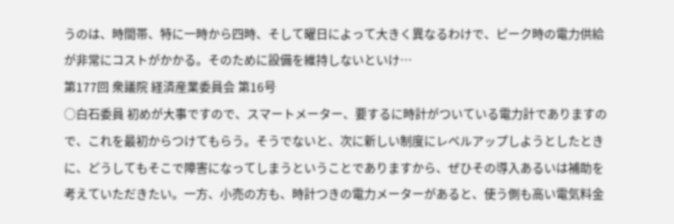うのは、時間帯、特に一時から四時、そして曜日によって大きく異なるわけで、ピーク時の電力供給が非常にコストがかかる。そのために設備を維持しないといけ…
第177回 衆議院 経済産業委員会 第16号
○白石委員 初めが大事ですので、スマートメーター、要するに時計がついている電力計でありますので、これを最初からつけてもらう。そうでないと、次に新しい制度にレベルアップしようとしたときに、どうしてもそこで障害になってしまうということでありますから、ぜひその導入あるいは補助を考えていただきたい。一方、小売の方も、時計つきの電力メーターがあると、使う側も高い電気料金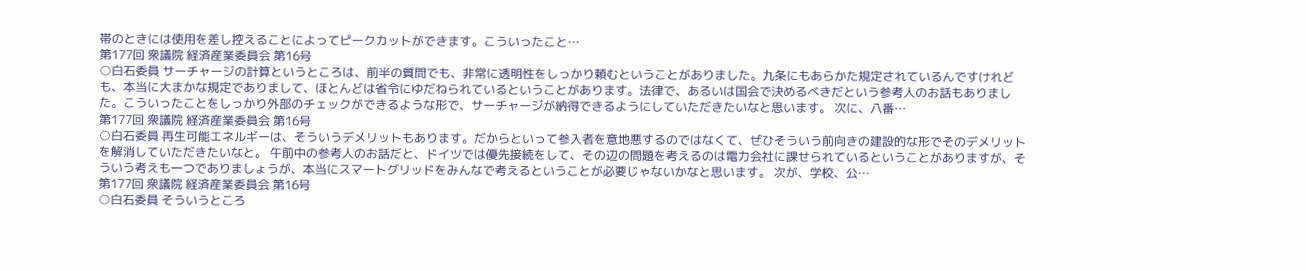帯のときには使用を差し控えることによってピークカットができます。こういったこと…
第177回 衆議院 経済産業委員会 第16号
○白石委員 サーチャージの計算というところは、前半の質問でも、非常に透明性をしっかり頼むということがありました。九条にもあらかた規定されているんですけれども、本当に大まかな規定でありまして、ほとんどは省令にゆだねられているということがあります。法律で、あるいは国会で決めるべきだという参考人のお話もありました。こういったことをしっかり外部のチェックができるような形で、サーチャージが納得できるようにしていただきたいなと思います。 次に、八番…
第177回 衆議院 経済産業委員会 第16号
○白石委員 再生可能エネルギーは、そういうデメリットもあります。だからといって参入者を意地悪するのではなくて、ぜひそういう前向きの建設的な形でそのデメリットを解消していただきたいなと。 午前中の参考人のお話だと、ドイツでは優先接続をして、その辺の問題を考えるのは電力会社に課せられているということがありますが、そういう考えも一つでありましょうが、本当にスマートグリッドをみんなで考えるということが必要じゃないかなと思います。 次が、学校、公…
第177回 衆議院 経済産業委員会 第16号
○白石委員 そういうところ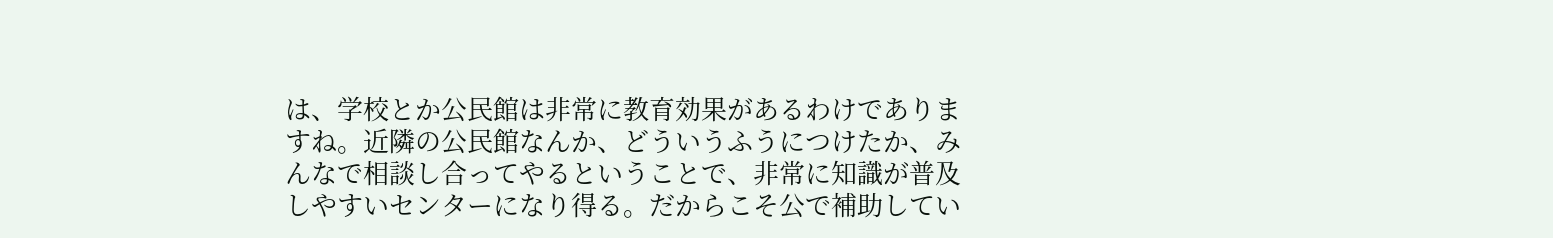は、学校とか公民館は非常に教育効果があるわけでありますね。近隣の公民館なんか、どういうふうにつけたか、みんなで相談し合ってやるということで、非常に知識が普及しやすいセンターになり得る。だからこそ公で補助してい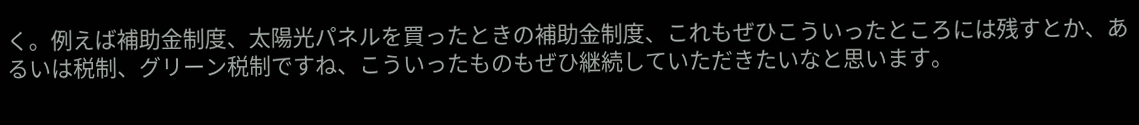く。例えば補助金制度、太陽光パネルを買ったときの補助金制度、これもぜひこういったところには残すとか、あるいは税制、グリーン税制ですね、こういったものもぜひ継続していただきたいなと思います。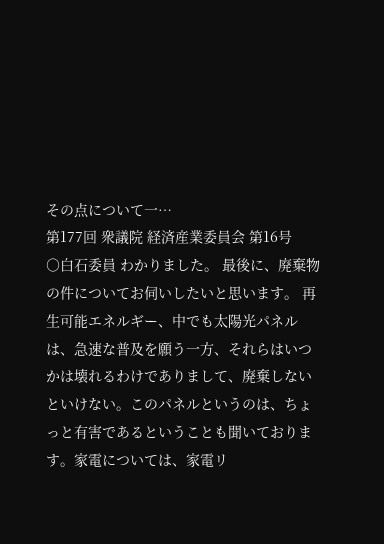その点について一…
第177回 衆議院 経済産業委員会 第16号
○白石委員 わかりました。 最後に、廃棄物の件についてお伺いしたいと思います。 再生可能エネルギー、中でも太陽光パネルは、急速な普及を願う一方、それらはいつかは壊れるわけでありまして、廃棄しないといけない。このパネルというのは、ちょっと有害であるということも聞いております。家電については、家電リ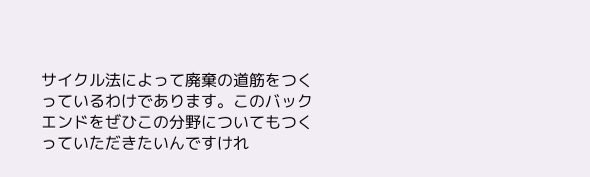サイクル法によって廃棄の道筋をつくっているわけであります。このバックエンドをぜひこの分野についてもつくっていただきたいんですけれ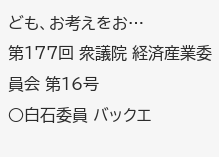ども、お考えをお…
第177回 衆議院 経済産業委員会 第16号
○白石委員 バックエ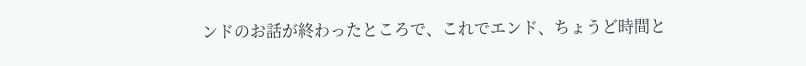ンドのお話が終わったところで、これでエンド、ちょうど時間と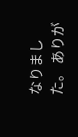なりました。 ありが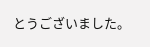とうございました。